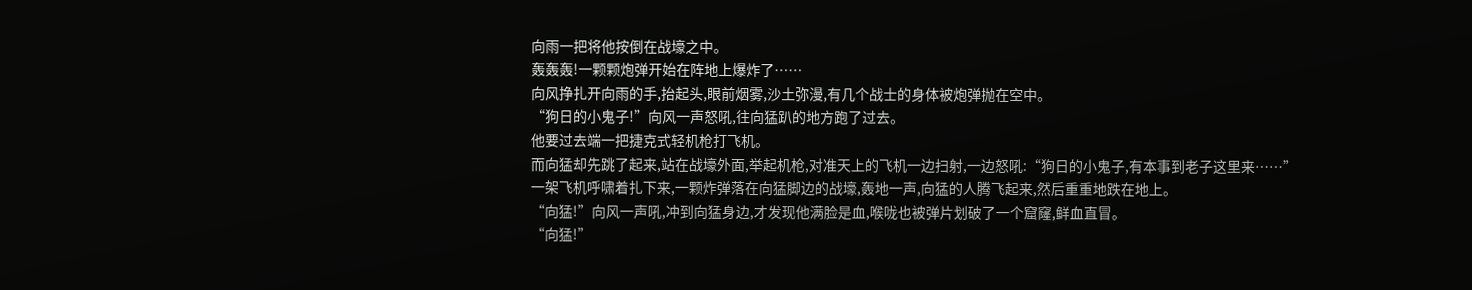向雨一把将他按倒在战壕之中。
轰轰轰!一颗颗炮弹开始在阵地上爆炸了……
向风挣扎开向雨的手,抬起头,眼前烟雾,沙土弥漫,有几个战士的身体被炮弹抛在空中。
“狗日的小鬼子!”向风一声怒吼,往向猛趴的地方跑了过去。
他要过去端一把捷克式轻机枪打飞机。
而向猛却先跳了起来,站在战壕外面,举起机枪,对准天上的飞机一边扫射,一边怒吼:“狗日的小鬼子,有本事到老子这里来……”
一架飞机呼啸着扎下来,一颗炸弹落在向猛脚边的战壕,轰地一声,向猛的人腾飞起来,然后重重地跌在地上。
“向猛!”向风一声吼,冲到向猛身边,才发现他满脸是血,喉咙也被弹片划破了一个窟窿,鲜血直冒。
“向猛!”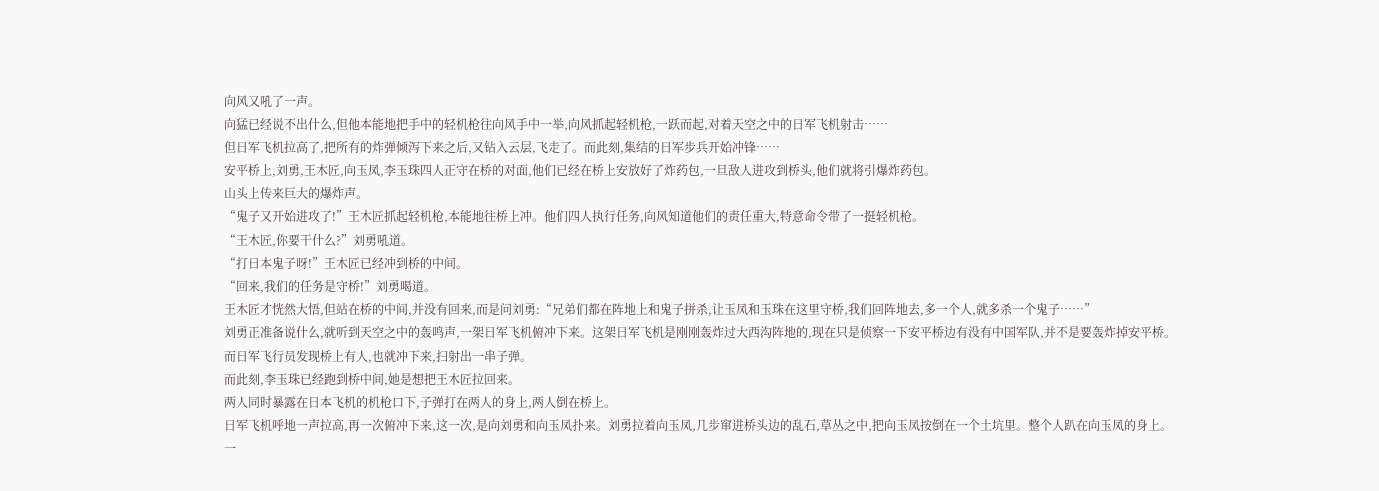向风又吼了一声。
向猛已经说不出什么,但他本能地把手中的轻机枪往向风手中一举,向风抓起轻机枪,一跃而起,对着天空之中的日军飞机射击……
但日军飞机拉高了,把所有的炸弹倾泻下来之后,又钻入云层,飞走了。而此刻,集结的日军步兵开始冲锋……
安平桥上,刘勇,王木匠,向玉凤,李玉珠四人正守在桥的对面,他们已经在桥上安放好了炸药包,一旦敌人进攻到桥头,他们就将引爆炸药包。
山头上传来巨大的爆炸声。
“鬼子又开始进攻了!”王木匠抓起轻机枪,本能地往桥上冲。他们四人执行任务,向风知道他们的责任重大,特意命令带了一挺轻机枪。
“王木匠,你要干什么?”刘勇吼道。
“打日本鬼子呀!”王木匠已经冲到桥的中间。
“回来,我们的任务是守桥!”刘勇喝道。
王木匠才恍然大悟,但站在桥的中间,并没有回来,而是问刘勇:“兄弟们都在阵地上和鬼子拼杀,让玉凤和玉珠在这里守桥,我们回阵地去,多一个人,就多杀一个鬼子……”
刘勇正准备说什么,就听到天空之中的轰鸣声,一架日军飞机俯冲下来。这架日军飞机是刚刚轰炸过大西沟阵地的,现在只是侦察一下安平桥边有没有中国军队,并不是要轰炸掉安平桥。
而日军飞行员发现桥上有人,也就冲下来,扫射出一串子弹。
而此刻,李玉珠已经跑到桥中间,她是想把王木匠拉回来。
两人同时暴露在日本飞机的机枪口下,子弹打在两人的身上,两人倒在桥上。
日军飞机呼地一声拉高,再一次俯冲下来,这一次,是向刘勇和向玉凤扑来。刘勇拉着向玉凤,几步窜进桥头边的乱石,草丛之中,把向玉凤按倒在一个土坑里。整个人趴在向玉凤的身上。
一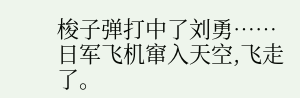梭子弹打中了刘勇……
日军飞机窜入天空,飞走了。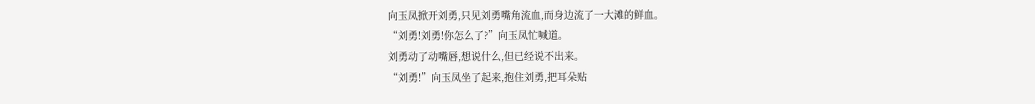向玉凤掀开刘勇,只见刘勇嘴角流血,而身边流了一大滩的鲜血。
“刘勇!刘勇!你怎么了?”向玉凤忙喊道。
刘勇动了动嘴唇,想说什么,但已经说不出来。
“刘勇!”向玉凤坐了起来,抱住刘勇,把耳朵贴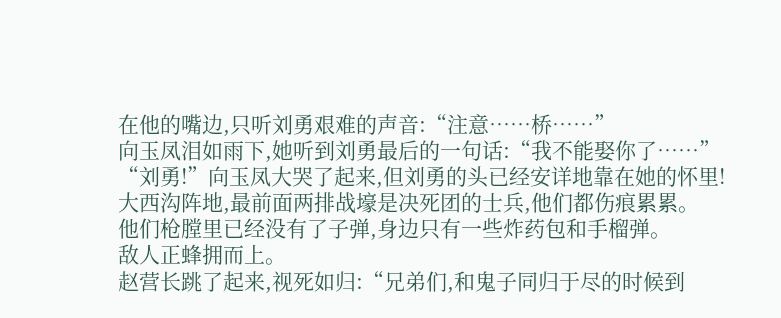在他的嘴边,只听刘勇艰难的声音:“注意……桥……”
向玉凤泪如雨下,她听到刘勇最后的一句话:“我不能娶你了……”
“刘勇!”向玉凤大哭了起来,但刘勇的头已经安详地靠在她的怀里!
大西沟阵地,最前面两排战壕是决死团的士兵,他们都伤痕累累。
他们枪膛里已经没有了子弹,身边只有一些炸药包和手榴弹。
敌人正蜂拥而上。
赵营长跳了起来,视死如归:“兄弟们,和鬼子同归于尽的时候到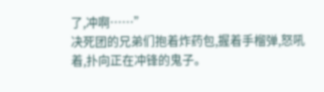了,冲啊……”
决死团的兄弟们抱着炸药包,握着手榴弹,怒吼着,扑向正在冲锋的鬼子。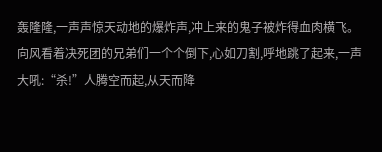轰隆隆,一声声惊天动地的爆炸声,冲上来的鬼子被炸得血肉横飞。
向风看着决死团的兄弟们一个个倒下,心如刀割,呼地跳了起来,一声大吼:“杀!”人腾空而起,从天而降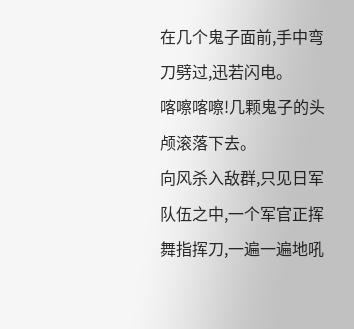在几个鬼子面前,手中弯刀劈过,迅若闪电。
喀嚓喀嚓!几颗鬼子的头颅滚落下去。
向风杀入敌群,只见日军队伍之中,一个军官正挥舞指挥刀,一遍一遍地吼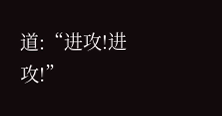道:“进攻!进攻!”